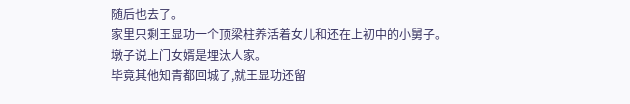随后也去了。
家里只剩王显功一个顶梁柱养活着女儿和还在上初中的小舅子。
墩子说上门女婿是埋汰人家。
毕竟其他知青都回城了,就王显功还留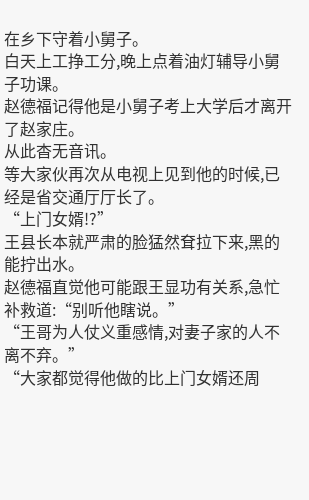在乡下守着小舅子。
白天上工挣工分,晚上点着油灯辅导小舅子功课。
赵德福记得他是小舅子考上大学后才离开了赵家庄。
从此杳无音讯。
等大家伙再次从电视上见到他的时候,已经是省交通厅厅长了。
“上门女婿!?”
王县长本就严肃的脸猛然耷拉下来,黑的能拧出水。
赵德福直觉他可能跟王显功有关系,急忙补救道:“别听他瞎说。”
“王哥为人仗义重感情,对妻子家的人不离不弃。”
“大家都觉得他做的比上门女婿还周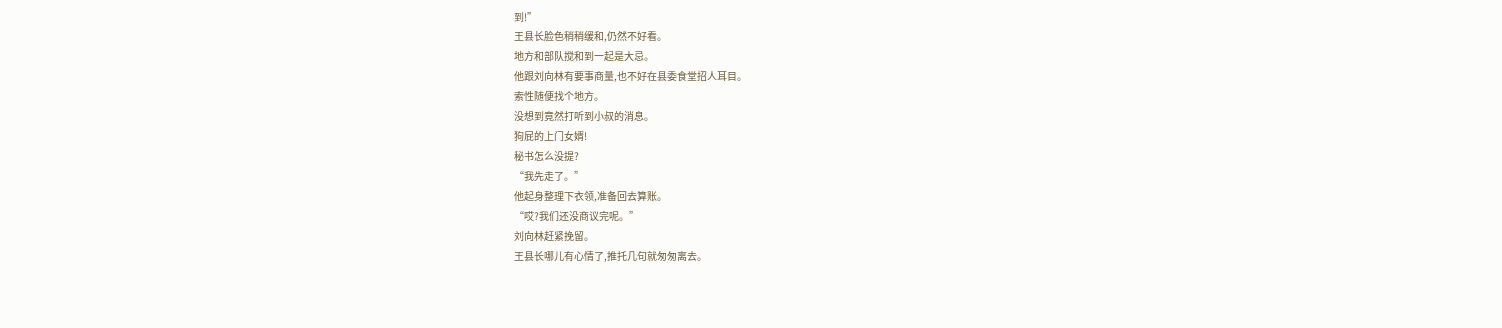到!”
王县长脸色稍稍缓和,仍然不好看。
地方和部队搅和到一起是大忌。
他跟刘向林有要事商量,也不好在县委食堂招人耳目。
索性随便找个地方。
没想到竟然打听到小叔的消息。
狗屁的上门女婿!
秘书怎么没提?
“我先走了。”
他起身整理下衣领,准备回去算账。
“哎?我们还没商议完呢。”
刘向林赶紧挽留。
王县长哪儿有心情了,推托几句就匆匆离去。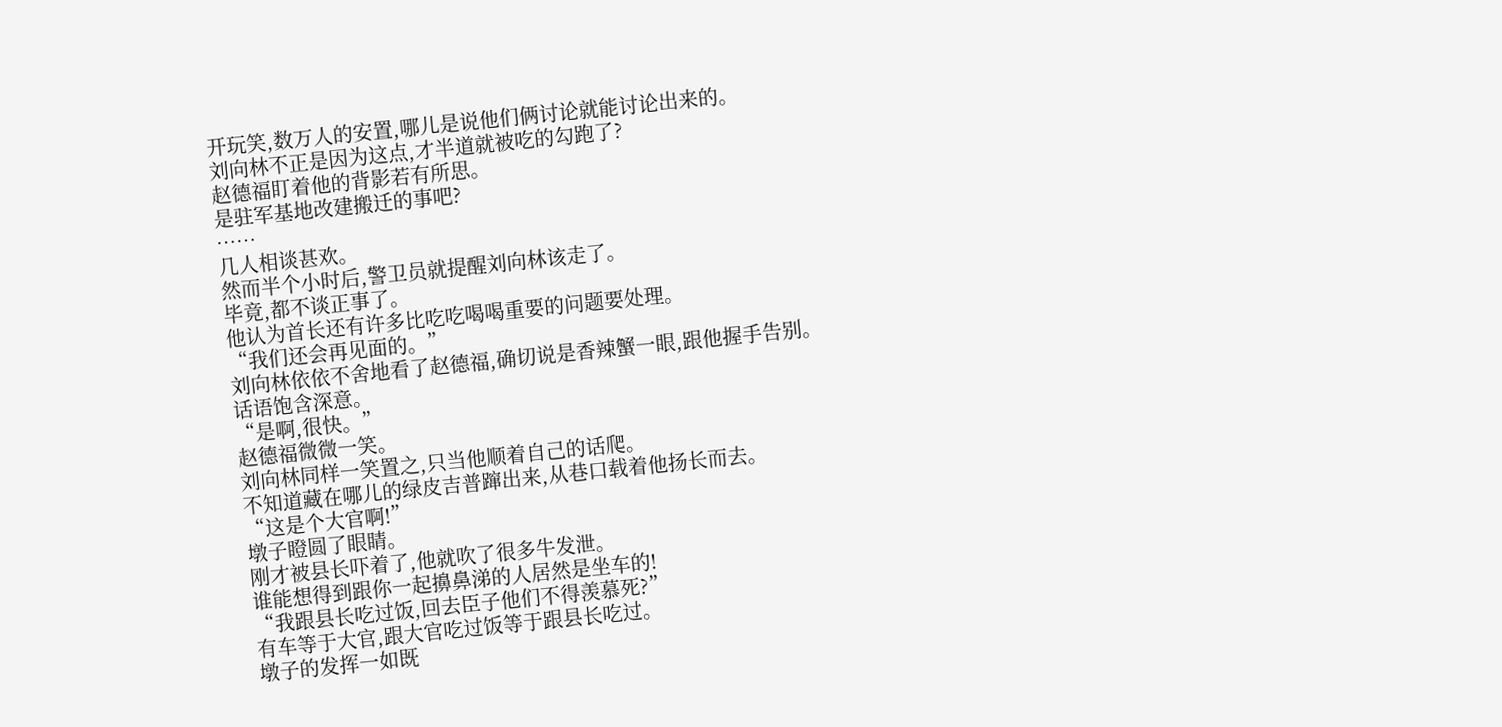开玩笑,数万人的安置,哪儿是说他们俩讨论就能讨论出来的。
刘向林不正是因为这点,才半道就被吃的勾跑了?
赵德福盯着他的背影若有所思。
是驻军基地改建搬迁的事吧?
……
几人相谈甚欢。
然而半个小时后,警卫员就提醒刘向林该走了。
毕竟,都不谈正事了。
他认为首长还有许多比吃吃喝喝重要的问题要处理。
“我们还会再见面的。”
刘向林依依不舍地看了赵德福,确切说是香辣蟹一眼,跟他握手告别。
话语饱含深意。
“是啊,很快。”
赵德福微微一笑。
刘向林同样一笑置之,只当他顺着自己的话爬。
不知道藏在哪儿的绿皮吉普蹿出来,从巷口载着他扬长而去。
“这是个大官啊!”
墩子瞪圆了眼睛。
刚才被县长吓着了,他就吹了很多牛发泄。
谁能想得到跟你一起擤鼻涕的人居然是坐车的!
“我跟县长吃过饭,回去臣子他们不得羡慕死?”
有车等于大官,跟大官吃过饭等于跟县长吃过。
墩子的发挥一如既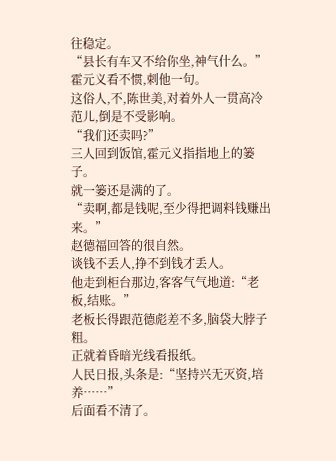往稳定。
“县长有车又不给你坐,神气什么。”
霍元义看不惯,刺他一句。
这俗人,不,陈世美,对着外人一贯高冷范儿,倒是不受影响。
“我们还卖吗?”
三人回到饭馆,霍元义指指地上的篓子。
就一篓还是满的了。
“卖啊,都是钱呢,至少得把调料钱赚出来。”
赵德福回答的很自然。
谈钱不丢人,挣不到钱才丢人。
他走到柜台那边,客客气气地道:“老板,结账。”
老板长得跟范德彪差不多,脑袋大脖子粗。
正就着昏暗光线看报纸。
人民日报,头条是:“坚持兴无灭资,培养……”
后面看不清了。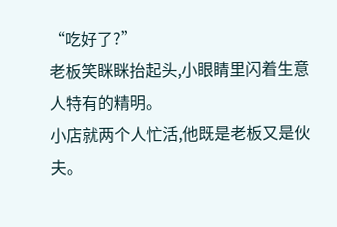“吃好了?”
老板笑眯眯抬起头,小眼睛里闪着生意人特有的精明。
小店就两个人忙活,他既是老板又是伙夫。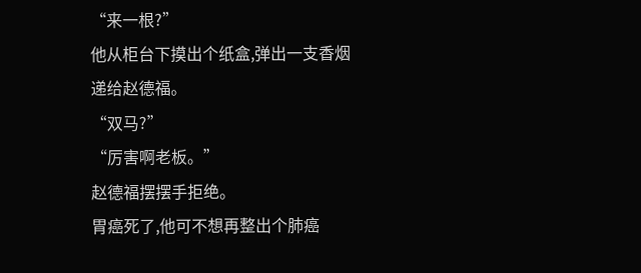“来一根?”
他从柜台下摸出个纸盒,弹出一支香烟递给赵德福。
“双马?”
“厉害啊老板。”
赵德福摆摆手拒绝。
胃癌死了,他可不想再整出个肺癌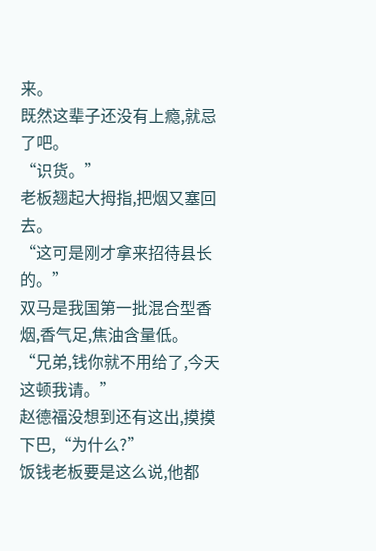来。
既然这辈子还没有上瘾,就忌了吧。
“识货。”
老板翘起大拇指,把烟又塞回去。
“这可是刚才拿来招待县长的。”
双马是我国第一批混合型香烟,香气足,焦油含量低。
“兄弟,钱你就不用给了,今天这顿我请。”
赵德福没想到还有这出,摸摸下巴,“为什么?”
饭钱老板要是这么说,他都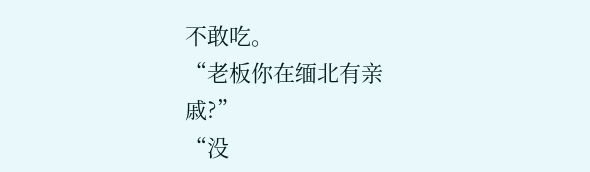不敢吃。
“老板你在缅北有亲戚?”
“没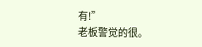有!”
老板警觉的很。